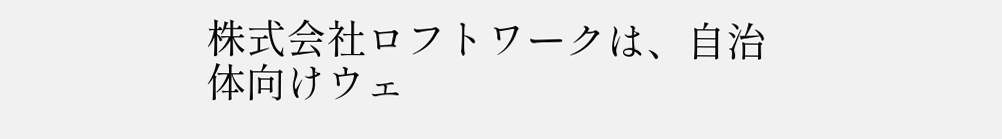株式会社ロフトワークは、自治体向けウェ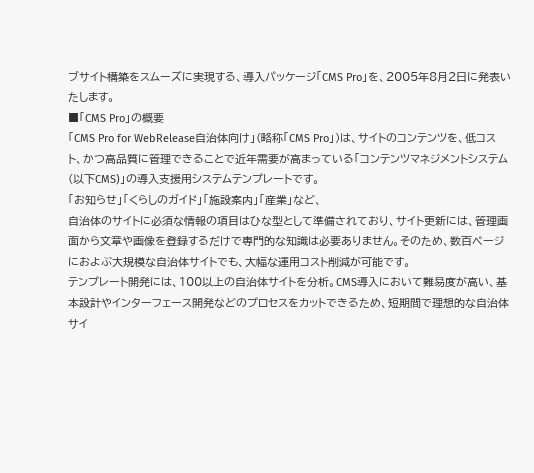ブサイト構築をスムーズに実現する、導入パッケージ「CMS Pro」を、2005年8月2日に発表いたします。
■「CMS Pro」の概要
「CMS Pro for WebRelease自治体向け」(略称「CMS Pro」)は、サイトのコンテンツを、低コスト、かつ高品質に管理できることで近年需要が高まっている「コンテンツマネジメントシステム(以下CMS)」の導入支援用システムテンプレートです。
「お知らせ」「くらしのガイド」「施設案内」「産業」など、
自治体のサイトに必須な情報の項目はひな型として準備されており、サイト更新には、管理画面から文章や画像を登録するだけで専門的な知識は必要ありません。そのため、数百ページにおよぶ大規模な自治体サイトでも、大幅な運用コスト削減が可能です。
テンプレート開発には、100以上の自治体サイトを分析。CMS導入において難易度が高い、基本設計やインターフェース開発などのプロセスをカットできるため、短期間で理想的な自治体サイ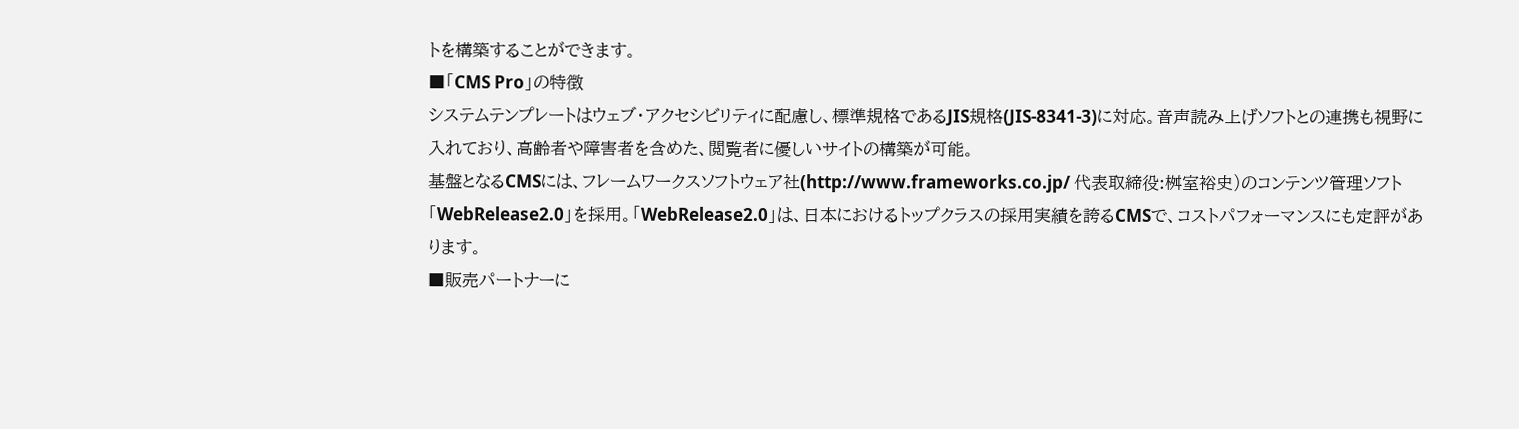トを構築することができます。
■「CMS Pro」の特徴
システムテンプレートはウェブ・アクセシビリティに配慮し、標準規格であるJIS規格(JIS-8341-3)に対応。音声読み上げソフトとの連携も視野に入れており、高齢者や障害者を含めた、閲覧者に優しいサイトの構築が可能。
基盤となるCMSには、フレームワークスソフトウェア社(http://www.frameworks.co.jp/ 代表取締役:桝室裕史)のコンテンツ管理ソフト「WebRelease2.0」を採用。「WebRelease2.0」は、日本におけるトップクラスの採用実績を誇るCMSで、コストパフォーマンスにも定評があります。
■販売パートナーに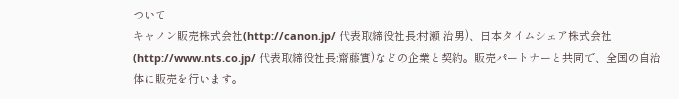ついて
キャノン販売株式会社(http://canon.jp/ 代表取締役社長:村瀬 治男)、日本タイムシェア株式会社(http://www.nts.co.jp/ 代表取締役社長:齋藤實)などの企業と契約。販売パートナーと共同で、全国の自治体に販売を行います。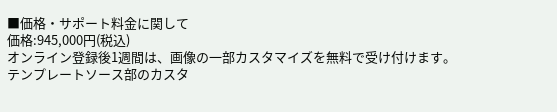■価格・サポート料金に関して
価格:945,000円(税込)
オンライン登録後1週間は、画像の一部カスタマイズを無料で受け付けます。
テンプレートソース部のカスタ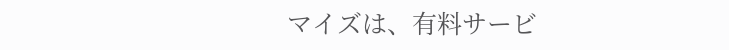マイズは、有料サービ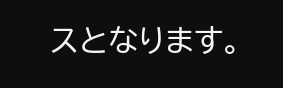スとなります。